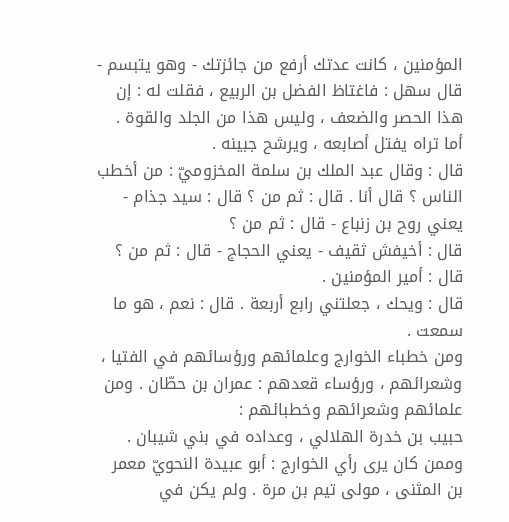المؤمنين ، كانت عدتك أرفع من جائزتك - وهو يتبسم - قال سهل : فاغتاظ الفضل بن الربيع ، فقلت له : إن هذا الحصر والضعف ، وليس هذا من الجلد والقوة . أما تراه يفتل أصابعه ، ويرشح جبينه .
قال : وقال عبد الملك بن سلمة المخزوميّ : من أخطب الناس ؟ قال أنا . قال : ثم من ؟ قال : سيد جذام - يعني روح بن زنباع - قال : ثم من ؟
قال : أخيفش ثقيف - يعني الحجاج - قال : ثم من ؟ قال : أمير المؤمنين .
قال : ويحك ، جعلتني رابع أربعة . قال : نعم ، هو ما سمعت .
ومن خطباء الخوارج وعلمائهم ورؤسائهم في الفتيا ، وشعرائهم ، ورؤساء قعدهم : عمران بن حطّان . ومن علمائهم وشعرائهم وخطبائهم :
حبيب بن خدرة الهلالي ، وعداده في بني شيبان .
وممن كان يرى رأي الخوارج : أبو عبيدة النحويّ معمر بن المثنى ، مولى تيم بن مرة . ولم يكن في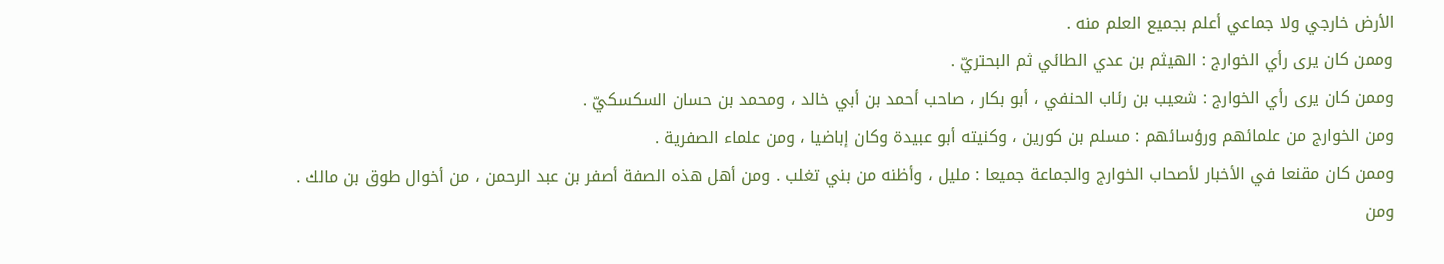الأرض خارجي ولا جماعي أعلم بجميع العلم منه .
وممن كان يرى رأي الخوارج : الهيثم بن عدي الطائي ثم البحتريّ .
وممن كان يرى رأي الخوارج : شعيب بن رئاب الحنفي ، أبو بكار ، صاحب أحمد بن أبي خالد ، ومحمد بن حسان السكسكيّ .
ومن الخوارج من علمائهم ورؤسائهم : مسلم بن كورين ، وكنيته أبو عبيدة وكان إباضيا ، ومن علماء الصفرية .
وممن كان مقنعا في الأخبار لأصحاب الخوارج والجماعة جميعا : مليل ، وأظنه من بني تغلب . ومن أهل هذه الصفة أصفر بن عبد الرحمن ، من أخوال طوق بن مالك .
ومن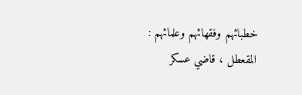خطبائهم وفقهائهم وعلمائهم : المقعطل ، قاضي عسكر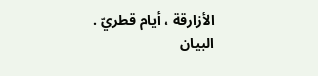الأزارقة ، أيام قطريّ .
البيان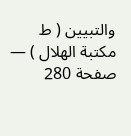والتبيين ( ط مكتبة الهلال ) — صفحة 280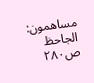مساهمون: الجاحظ
ص٢٨٠